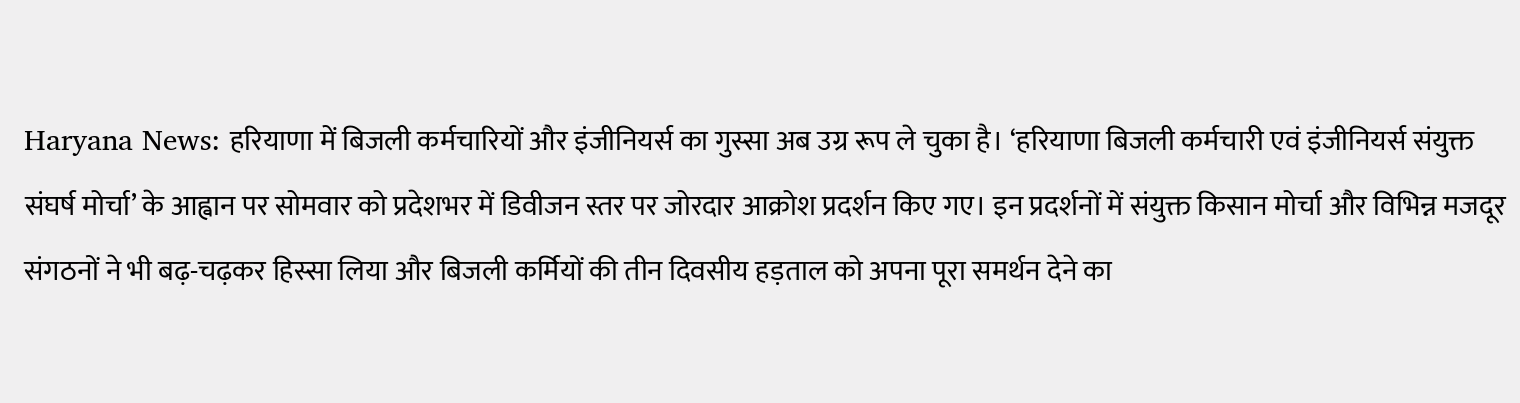Haryana News: हरियाणा में बिजली कर्मचारियों और इंजीनियर्स का गुस्सा अब उग्र रूप ले चुका है। ‘हरियाणा बिजली कर्मचारी एवं इंजीनियर्स संयुक्त संघर्ष मोर्चा’ के आह्वान पर सोमवार को प्रदेशभर में डिवीजन स्तर पर जोरदार आक्रोश प्रदर्शन किए गए। इन प्रदर्शनों में संयुक्त किसान मोर्चा और विभिन्न मजदूर संगठनों ने भी बढ़-चढ़कर हिस्सा लिया और बिजली कर्मियों की तीन दिवसीय हड़ताल को अपना पूरा समर्थन देने का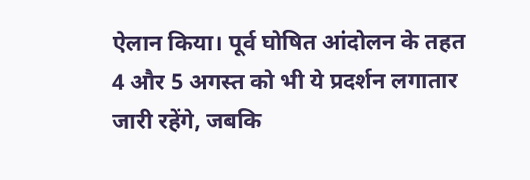ऐलान किया। पूर्व घोषित आंदोलन के तहत 4 और 5 अगस्त को भी ये प्रदर्शन लगातार जारी रहेंगे, जबकि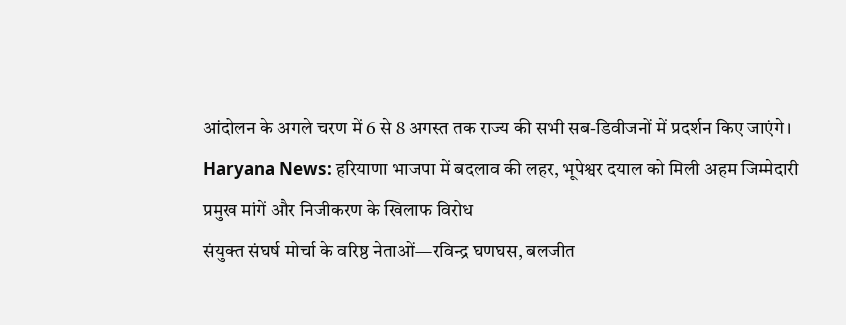आंदोलन के अगले चरण में 6 से 8 अगस्त तक राज्य की सभी सब-डिवीजनों में प्रदर्शन किए जाएंगे।
Haryana News: हरियाणा भाजपा में बदलाव की लहर, भूपेश्वर दयाल को मिली अहम जिम्मेदारी
प्रमुख मांगें और निजीकरण के खिलाफ विरोध
संयुक्त संघर्ष मोर्चा के वरिष्ठ नेताओं—रविन्द्र घणघस, बलजीत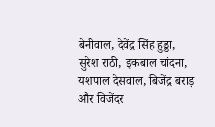बेनीवाल, देवेंद्र सिंह हुड्डा, सुरेश राठी, इकबाल चांदना, यशपाल देसवाल, बिजेंद्र बराड़ और विजेंदर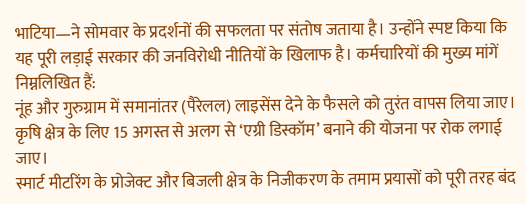भाटिया—ने सोमवार के प्रदर्शनों की सफलता पर संतोष जताया है। उन्होंने स्पष्ट किया कि यह पूरी लड़ाई सरकार की जनविरोधी नीतियों के खिलाफ है। कर्मचारियों की मुख्य मांगें निम्नलिखित हैं:
नूंह और गुरुग्राम में समानांतर (पैरेलल) लाइसेंस देने के फैसले को तुरंत वापस लिया जाए।
कृषि क्षेत्र के लिए 15 अगस्त से अलग से ‘एग्री डिस्कॉम’ बनाने की योजना पर रोक लगाई जाए।
स्मार्ट मीटरिंग के प्रोजेक्ट और बिजली क्षेत्र के निजीकरण के तमाम प्रयासों को पूरी तरह बंद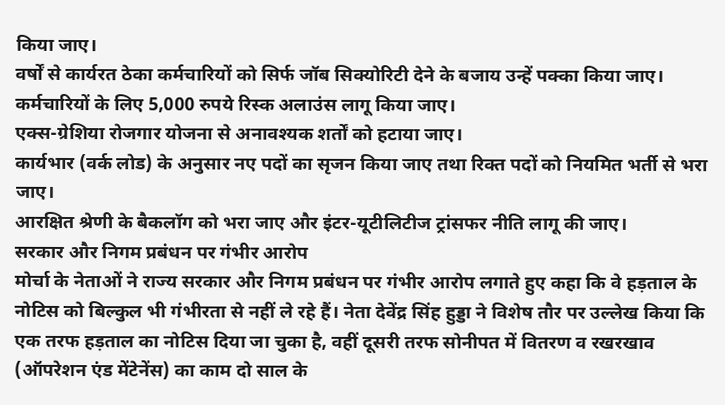किया जाए।
वर्षों से कार्यरत ठेका कर्मचारियों को सिर्फ जॉब सिक्योरिटी देने के बजाय उन्हें पक्का किया जाए।
कर्मचारियों के लिए 5,000 रुपये रिस्क अलाउंस लागू किया जाए।
एक्स-ग्रेशिया रोजगार योजना से अनावश्यक शर्तों को हटाया जाए।
कार्यभार (वर्क लोड) के अनुसार नए पदों का सृजन किया जाए तथा रिक्त पदों को नियमित भर्ती से भरा जाए।
आरक्षित श्रेणी के बैकलॉग को भरा जाए और इंटर-यूटीलिटीज ट्रांसफर नीति लागू की जाए।
सरकार और निगम प्रबंधन पर गंभीर आरोप
मोर्चा के नेताओं ने राज्य सरकार और निगम प्रबंधन पर गंभीर आरोप लगाते हुए कहा कि वे हड़ताल के नोटिस को बिल्कुल भी गंभीरता से नहीं ले रहे हैं। नेता देवेंद्र सिंह हुड्डा ने विशेष तौर पर उल्लेख किया कि एक तरफ हड़ताल का नोटिस दिया जा चुका है, वहीं दूसरी तरफ सोनीपत में वितरण व रखरखाव (ऑपरेशन एंड मेंटेनेंस) का काम दो साल के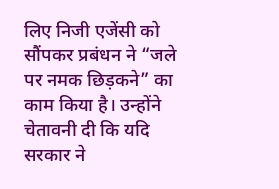लिए निजी एजेंसी को सौंपकर प्रबंधन ने “जले पर नमक छिड़कने” का काम किया है। उन्होंने चेतावनी दी कि यदि सरकार ने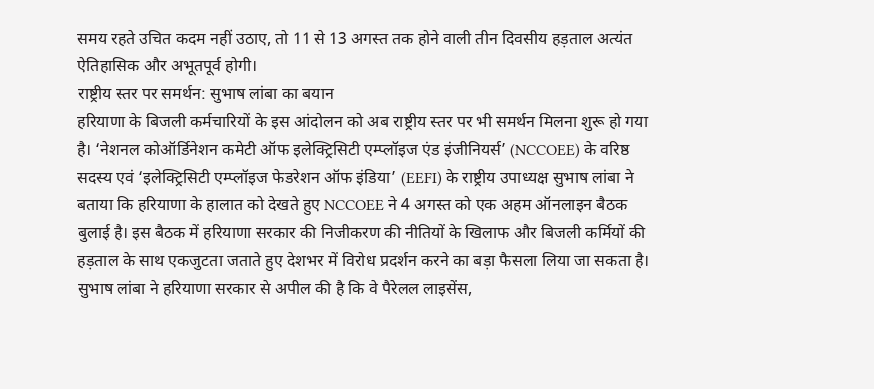समय रहते उचित कदम नहीं उठाए, तो 11 से 13 अगस्त तक होने वाली तीन दिवसीय हड़ताल अत्यंत ऐतिहासिक और अभूतपूर्व होगी।
राष्ट्रीय स्तर पर समर्थन: सुभाष लांबा का बयान
हरियाणा के बिजली कर्मचारियों के इस आंदोलन को अब राष्ट्रीय स्तर पर भी समर्थन मिलना शुरू हो गया है। ‘नेशनल कोऑर्डिनेशन कमेटी ऑफ इलेक्ट्रिसिटी एम्प्लॉइज एंड इंजीनियर्स’ (NCCOEE) के वरिष्ठ सदस्य एवं ‘इलेक्ट्रिसिटी एम्प्लॉइज फेडरेशन ऑफ इंडिया’ (EEFI) के राष्ट्रीय उपाध्यक्ष सुभाष लांबा ने बताया कि हरियाणा के हालात को देखते हुए NCCOEE ने 4 अगस्त को एक अहम ऑनलाइन बैठक बुलाई है। इस बैठक में हरियाणा सरकार की निजीकरण की नीतियों के खिलाफ और बिजली कर्मियों की हड़ताल के साथ एकजुटता जताते हुए देशभर में विरोध प्रदर्शन करने का बड़ा फैसला लिया जा सकता है।
सुभाष लांबा ने हरियाणा सरकार से अपील की है कि वे पैरेलल लाइसेंस,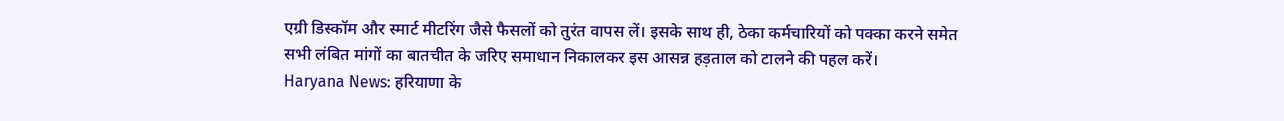एग्री डिस्कॉम और स्मार्ट मीटरिंग जैसे फैसलों को तुरंत वापस लें। इसके साथ ही, ठेका कर्मचारियों को पक्का करने समेत सभी लंबित मांगों का बातचीत के जरिए समाधान निकालकर इस आसन्न हड़ताल को टालने की पहल करें।
Haryana News: हरियाणा के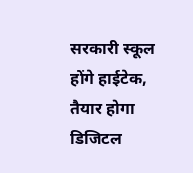सरकारी स्कूल होंगे हाईटेक, तैयार होगा डिजिटल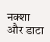नक्शा और डाटा